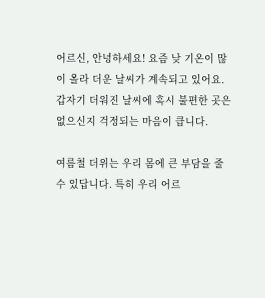어르신, 안녕하세요! 요즘 낮 기온이 많이 올라 더운 날씨가 계속되고 있어요. 갑자기 더워진 날씨에 혹시 불편한 곳은 없으신지 걱정되는 마음이 큽니다.

여름철 더위는 우리 몸에 큰 부담을 줄 수 있답니다. 특히 우리 어르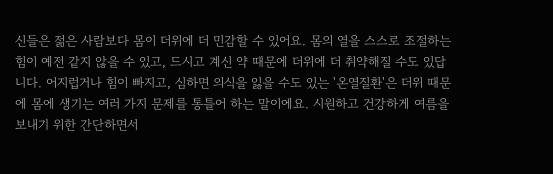신들은 젊은 사람보다 몸이 더위에 더 민감할 수 있어요. 몸의 열을 스스로 조절하는 힘이 예전 같지 않을 수 있고, 드시고 계신 약 때문에 더위에 더 취약해질 수도 있답니다. 어지럽거나 힘이 빠지고, 심하면 의식을 잃을 수도 있는 '온열질환'은 더위 때문에 몸에 생기는 여러 가지 문제를 통틀어 하는 말이에요. 시원하고 건강하게 여름을 보내기 위한 간단하면서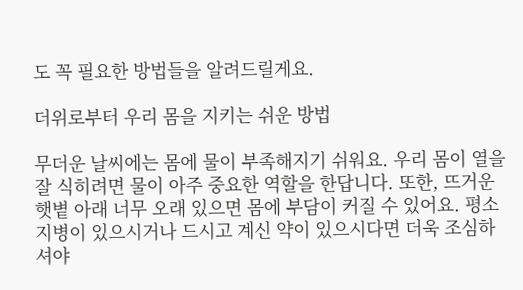도 꼭 필요한 방법들을 알려드릴게요.

더위로부터 우리 몸을 지키는 쉬운 방법

무더운 날씨에는 몸에 물이 부족해지기 쉬워요. 우리 몸이 열을 잘 식히려면 물이 아주 중요한 역할을 한답니다. 또한, 뜨거운 햇볕 아래 너무 오래 있으면 몸에 부담이 커질 수 있어요. 평소 지병이 있으시거나 드시고 계신 약이 있으시다면 더욱 조심하셔야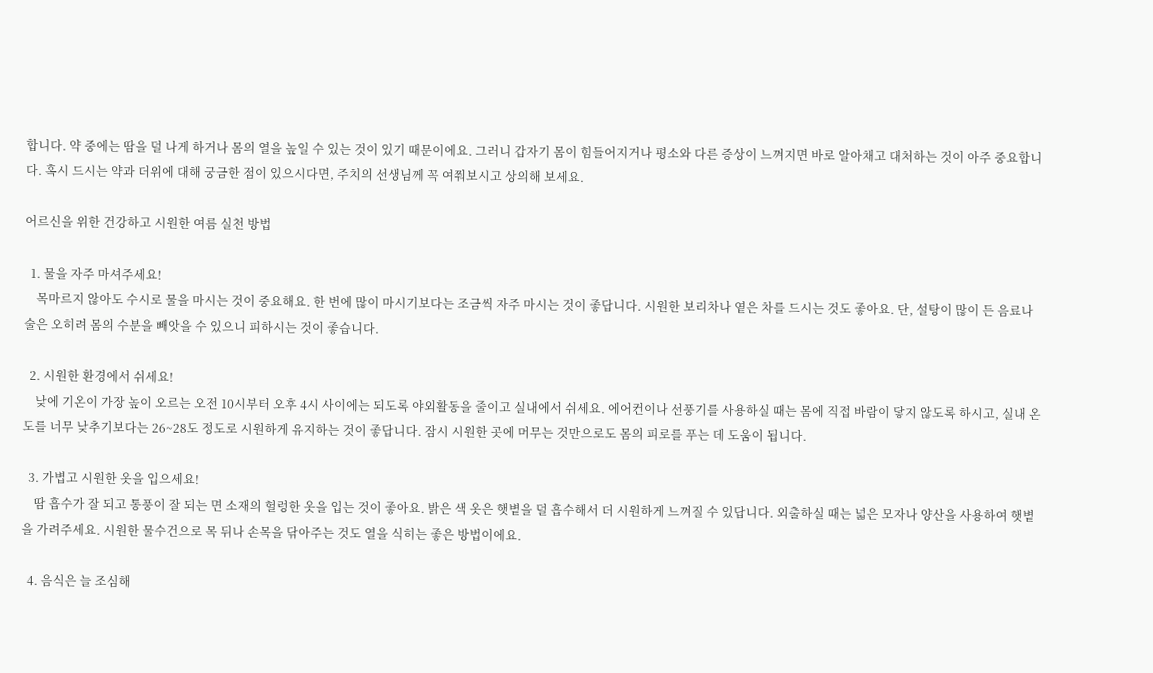합니다. 약 중에는 땀을 덜 나게 하거나 몸의 열을 높일 수 있는 것이 있기 때문이에요. 그러니 갑자기 몸이 힘들어지거나 평소와 다른 증상이 느껴지면 바로 알아채고 대처하는 것이 아주 중요합니다. 혹시 드시는 약과 더위에 대해 궁금한 점이 있으시다면, 주치의 선생님께 꼭 여쭤보시고 상의해 보세요.

어르신을 위한 건강하고 시원한 여름 실천 방법

  1. 물을 자주 마셔주세요!
    목마르지 않아도 수시로 물을 마시는 것이 중요해요. 한 번에 많이 마시기보다는 조금씩 자주 마시는 것이 좋답니다. 시원한 보리차나 옅은 차를 드시는 것도 좋아요. 단, 설탕이 많이 든 음료나 술은 오히려 몸의 수분을 빼앗을 수 있으니 피하시는 것이 좋습니다.

  2. 시원한 환경에서 쉬세요!
    낮에 기온이 가장 높이 오르는 오전 10시부터 오후 4시 사이에는 되도록 야외활동을 줄이고 실내에서 쉬세요. 에어컨이나 선풍기를 사용하실 때는 몸에 직접 바람이 닿지 않도록 하시고, 실내 온도를 너무 낮추기보다는 26~28도 정도로 시원하게 유지하는 것이 좋답니다. 잠시 시원한 곳에 머무는 것만으로도 몸의 피로를 푸는 데 도움이 됩니다.

  3. 가볍고 시원한 옷을 입으세요!
    땀 흡수가 잘 되고 통풍이 잘 되는 면 소재의 헐렁한 옷을 입는 것이 좋아요. 밝은 색 옷은 햇볕을 덜 흡수해서 더 시원하게 느껴질 수 있답니다. 외출하실 때는 넓은 모자나 양산을 사용하여 햇볕을 가려주세요. 시원한 물수건으로 목 뒤나 손목을 닦아주는 것도 열을 식히는 좋은 방법이에요.

  4. 음식은 늘 조심해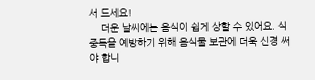서 드세요!
    더운 날씨에는 음식이 쉽게 상할 수 있어요. 식중독을 예방하기 위해 음식물 보관에 더욱 신경 써야 합니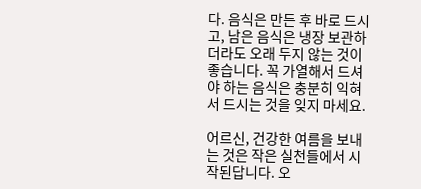다. 음식은 만든 후 바로 드시고, 남은 음식은 냉장 보관하더라도 오래 두지 않는 것이 좋습니다. 꼭 가열해서 드셔야 하는 음식은 충분히 익혀서 드시는 것을 잊지 마세요.

어르신, 건강한 여름을 보내는 것은 작은 실천들에서 시작된답니다. 오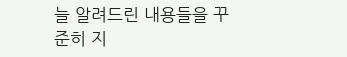늘 알려드린 내용들을 꾸준히 지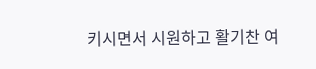키시면서 시원하고 활기찬 여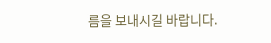름을 보내시길 바랍니다.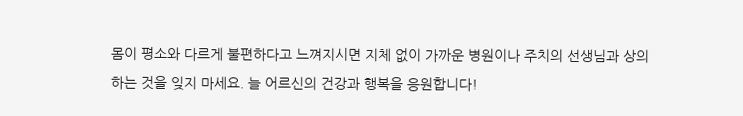몸이 평소와 다르게 불편하다고 느껴지시면 지체 없이 가까운 병원이나 주치의 선생님과 상의하는 것을 잊지 마세요. 늘 어르신의 건강과 행복을 응원합니다!